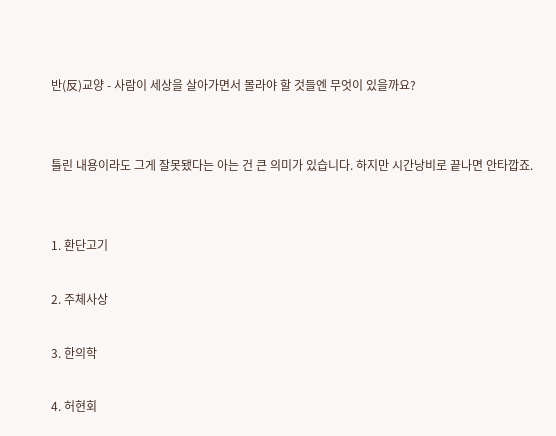반(反)교양 - 사람이 세상을 살아가면서 몰라야 할 것들엔 무엇이 있을까요?


틀린 내용이라도 그게 잘못됐다는 아는 건 큰 의미가 있습니다. 하지만 시간낭비로 끝나면 안타깝죠.


1. 환단고기

2. 주체사상

3. 한의학

4. 허현회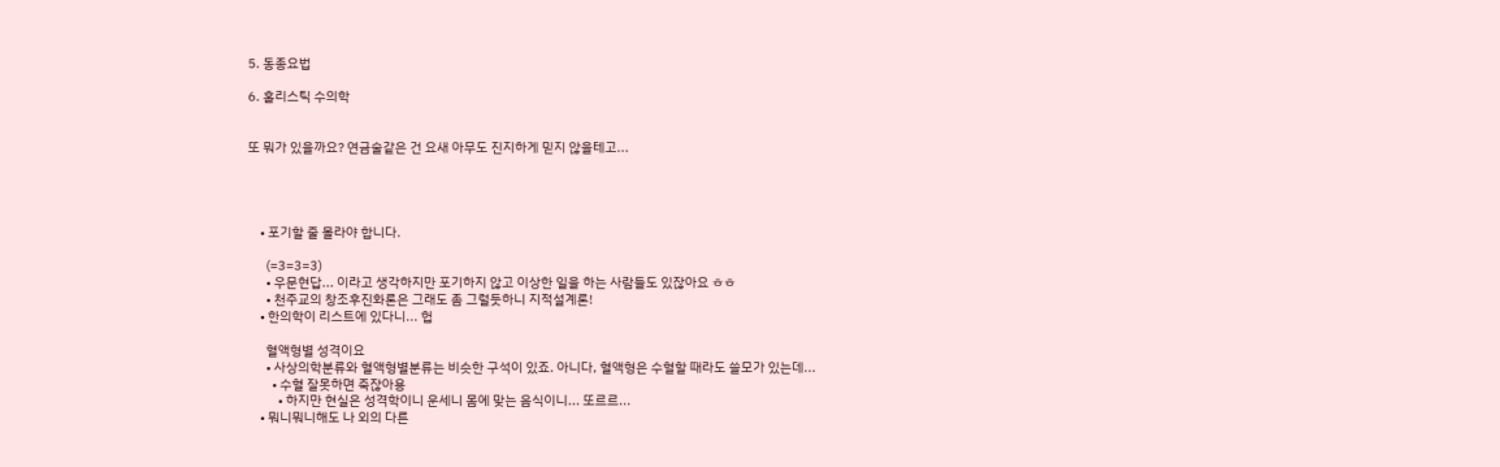5. 동종요법

6. 홀리스틱 수의학


또 뭐가 있을까요? 연금술같은 건 요새 아무도 진지하게 믿지 않을테고...




    • 포기할 줄 몰라야 합니다.

      (=3=3=3)
      • 우문현답... 이라고 생각하지만 포기하지 않고 이상한 일을 하는 사람들도 있잖아요 ㅎㅎ
      • 천주교의 창조후진화론은 그래도 좀 그럴듯하니 지적설계론!
    • 한의학이 리스트에 있다니... 헙

      혈액형별 성격이요
      • 사상의학분류와 혈액형별분류는 비슷한 구석이 있죠. 아니다, 혈액형은 수혈할 때라도 쓸모가 있는데...
        • 수혈 잘못하면 죽잖아용
          • 하지만 현실은 성격학이니 운세니 몸에 맞는 음식이니... 또르르...
    • 뭐니뭐니해도 나 외의 다른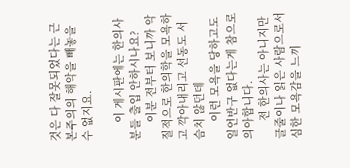것은 다 잘못되었다는 근본주의의 해악을 빼놓을 수 없지요.

      이 게시판에는 한의사 분들 출입 안하시나요?
      이분 전부터 보니까 악질적으로 한의학을 모욕하고 깍아내리고 선동도 서슴치 않던데
      이런 모욕을 당하고도 일언반구 없다는게 참으로 의아합니다.
      전 한의사는 아니지만 글줄이나 읽은 사람으로서 심한 모욕감을 느끼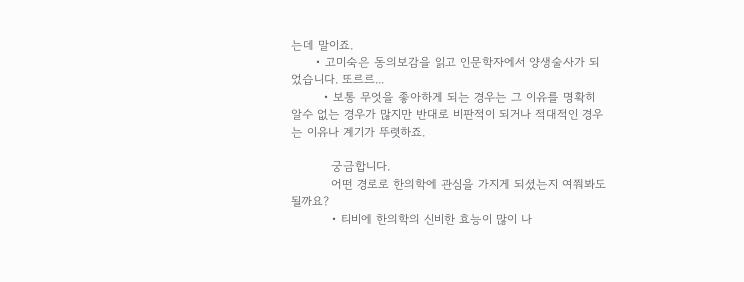는데 말이죠.
      • 고미숙은 동의보감을 읽고 인문학자에서 양생술사가 되었습니다. 또르르...
        • 보통 무엇을 좋아하게 되는 경우는 그 이유를 명확히 알수 없는 경우가 많지만 반대로 비판적이 되거나 적대적인 경우는 이유나 계기가 뚜렷하죠.

          궁금합니다.
          어떤 경로로 한의학에 관심을 가지게 되셨는지 여쭤봐도 될까요?
          • 티비에 한의학의 신비한 효능이 많이 나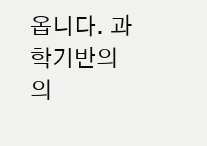옵니다. 과학기반의 의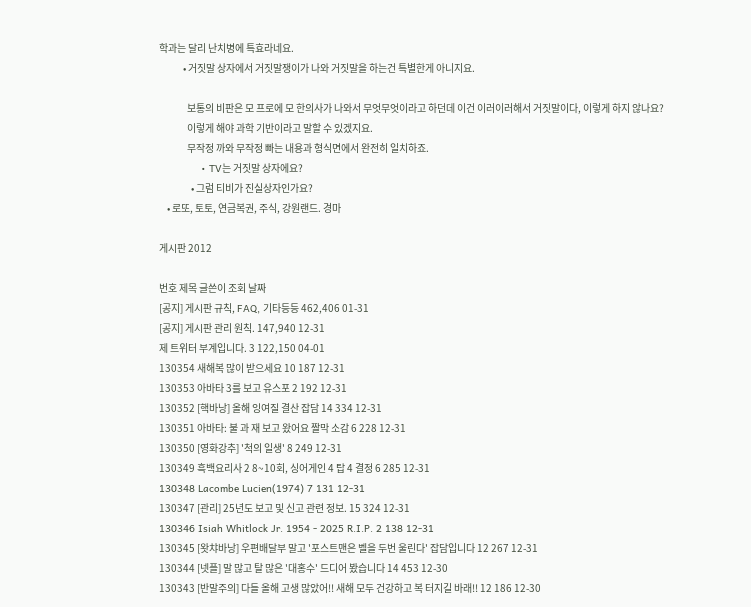학과는 달리 난치병에 특효라네요.
            • 거짓말 상자에서 거짓말쟁이가 나와 거짓말을 하는건 특별한게 아니지요.

              보통의 비판은 모 프로에 모 한의사가 나와서 무엇무엇이라고 하던데 이건 이러이러해서 거짓말이다, 이렇게 하지 않나요?
              이렇게 해야 과학 기반이라고 말할 수 있겠지요.
              무작정 까와 무작정 빠는 내용과 형식면에서 완전히 일치하죠.
              • TV는 거짓말 상자에요?
                • 그럼 티비가 진실상자인가요?
    • 로또, 토토, 연금복권, 주식, 강원랜드. 경마

게시판 2012

번호 제목 글쓴이 조회 날짜
[공지] 게시판 규칙, FAQ, 기타등등 462,406 01-31
[공지] 게시판 관리 원칙. 147,940 12-31
제 트위터 부계입니다. 3 122,150 04-01
130354 새해복 많이 받으세요 10 187 12-31
130353 아바타 3를 보고 유스포 2 192 12-31
130352 [핵바낭] 올해 잉여질 결산 잡담 14 334 12-31
130351 아바타: 불 과 재 보고 왔어요 짤막 소감 6 228 12-31
130350 [영화강추] '척의 일생' 8 249 12-31
130349 흑백요리사 2 8~10회, 싱어게인 4 탑 4 결정 6 285 12-31
130348 Lacombe Lucien(1974) 7 131 12-31
130347 [관리] 25년도 보고 및 신고 관련 정보. 15 324 12-31
130346 Isiah Whitlock Jr. 1954 - 2025 R.I.P. 2 138 12-31
130345 [왓챠바낭] 우편배달부 말고 '포스트맨은 벨을 두번 울린다' 잡담입니다 12 267 12-31
130344 [넷플] 말 많고 탈 많은 '대홍수' 드디어 봤습니다 14 453 12-30
130343 [반말주의] 다들 올해 고생 많았어!! 새해 모두 건강하고 복 터지길 바래!! 12 186 12-30